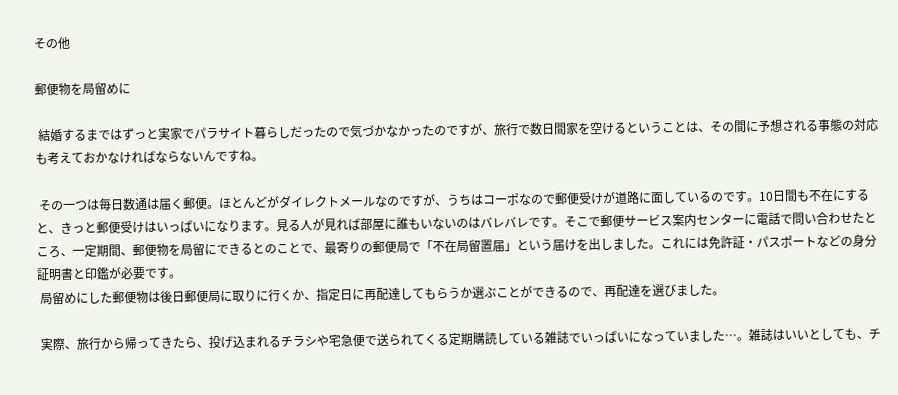その他

郵便物を局留めに

 結婚するまではずっと実家でパラサイト暮らしだったので気づかなかったのですが、旅行で数日間家を空けるということは、その間に予想される事態の対応も考えておかなければならないんですね。

 その一つは毎日数通は届く郵便。ほとんどがダイレクトメールなのですが、うちはコーポなので郵便受けが道路に面しているのです。10日間も不在にすると、きっと郵便受けはいっぱいになります。見る人が見れば部屋に誰もいないのはバレバレです。そこで郵便サービス案内センターに電話で問い合わせたところ、一定期間、郵便物を局留にできるとのことで、最寄りの郵便局で「不在局留置届」という届けを出しました。これには免許証・パスポートなどの身分証明書と印鑑が必要です。
 局留めにした郵便物は後日郵便局に取りに行くか、指定日に再配達してもらうか選ぶことができるので、再配達を選びました。

 実際、旅行から帰ってきたら、投げ込まれるチラシや宅急便で送られてくる定期購読している雑誌でいっぱいになっていました…。雑誌はいいとしても、チ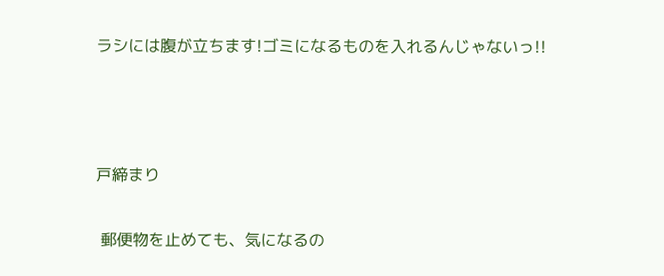ラシには腹が立ちます!ゴミになるものを入れるんじゃないっ!!



戸締まり

 郵便物を止めても、気になるの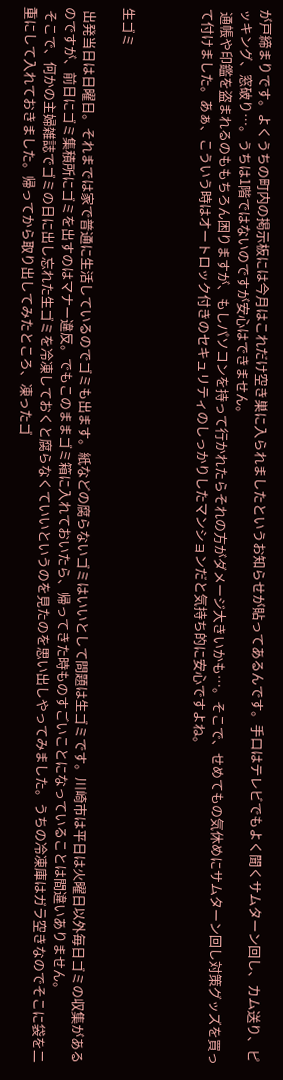が戸締まりです。よくうちの町内の掲示板には今月はこれだけ空き巣に入られましたというお知らせが貼ってあるんです。手口はテレビでもよく聞くサムターン回し、カム送り、ピッキング、窓破り…。うちは1階ではないのですが安心はできません。
 通帳や印鑑を盗まれるのももちろん困りますが、もしパソコンを持って行かれたらそれの方がダメージ大きいかも…。そこで、せめてもの気休めにサムターン回し対策グッズを買って付けました。あぁ、こういう時はオートロック付きのセキュリティのしっかりしたマンションだと気持ち的に安心ですよね。



生ゴミ

 出発当日は日曜日。それまでは家で普通に生活しているのでゴミも出ます。紙などの腐らないゴミはいいとして問題は生ゴミです。川崎市は平日は火曜日以外毎日ゴミの収集があるのですが、前日にゴミ集積所にゴミを出すのはマナー違反。でもこのままゴミ箱に入れておいたら、帰ってきた時ものすごいことになっていることは間違いありません。
 そこで、何かの主婦雑誌でゴミの日に出し忘れた生ゴミを冷凍しておくと腐らなくていいというのを見たのを思い出しやってみました。うちの冷凍庫はガラ空きなのでそこに袋を二重にして入れておきました。帰ってから取り出してみたところ、凍ったゴ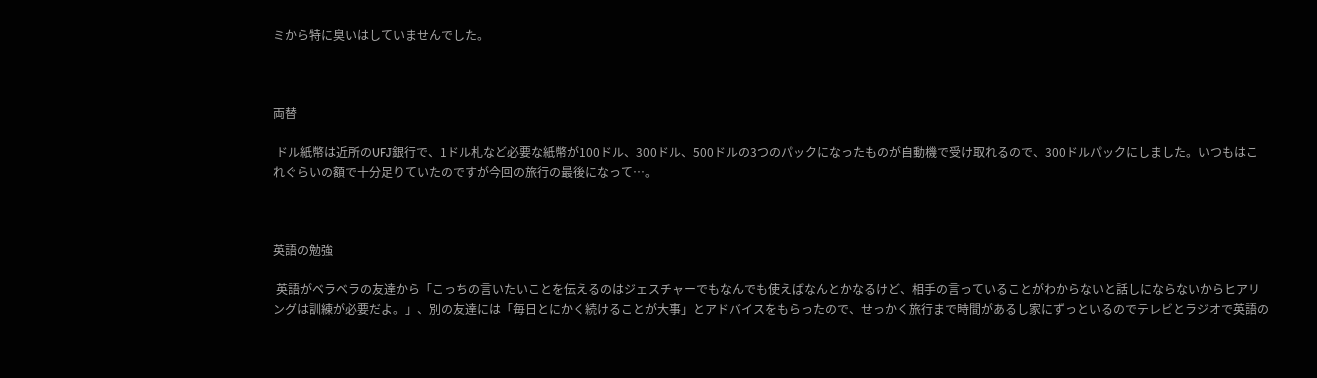ミから特に臭いはしていませんでした。



両替

 ドル紙幣は近所のUFJ銀行で、1ドル札など必要な紙幣が100ドル、300ドル、500ドルの3つのパックになったものが自動機で受け取れるので、300ドルパックにしました。いつもはこれぐらいの額で十分足りていたのですが今回の旅行の最後になって…。



英語の勉強

 英語がベラベラの友達から「こっちの言いたいことを伝えるのはジェスチャーでもなんでも使えばなんとかなるけど、相手の言っていることがわからないと話しにならないからヒアリングは訓練が必要だよ。」、別の友達には「毎日とにかく続けることが大事」とアドバイスをもらったので、せっかく旅行まで時間があるし家にずっといるのでテレビとラジオで英語の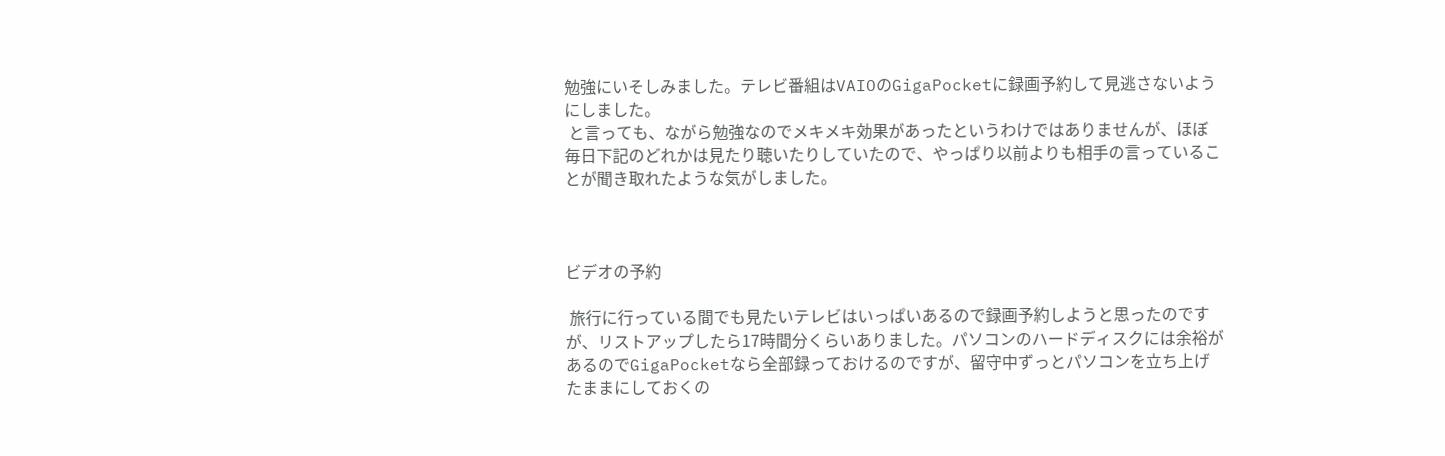勉強にいそしみました。テレビ番組はVAIOのGigaPocketに録画予約して見逃さないようにしました。
 と言っても、ながら勉強なのでメキメキ効果があったというわけではありませんが、ほぼ毎日下記のどれかは見たり聴いたりしていたので、やっぱり以前よりも相手の言っていることが聞き取れたような気がしました。



ビデオの予約

 旅行に行っている間でも見たいテレビはいっぱいあるので録画予約しようと思ったのですが、リストアップしたら17時間分くらいありました。パソコンのハードディスクには余裕があるのでGigaPocketなら全部録っておけるのですが、留守中ずっとパソコンを立ち上げたままにしておくの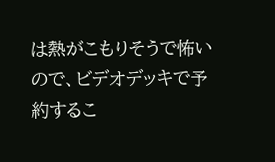は熱がこもりそうで怖いので、ビデオデッキで予約するこ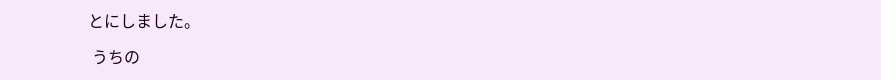とにしました。

 うちの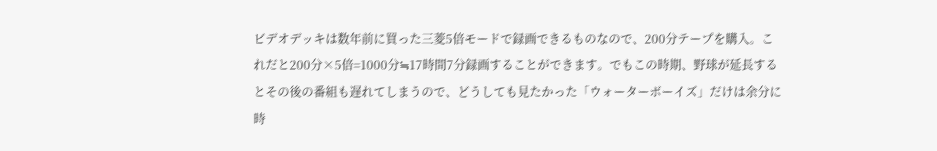ビデオデッキは数年前に買った三菱5倍モードで録画できるものなので、200分テープを購入。これだと200分×5倍=1000分≒17時間7分録画することができます。でもこの時期、野球が延長するとその後の番組も遅れてしまうので、どうしても見たかった「ウォーターボーイズ」だけは余分に時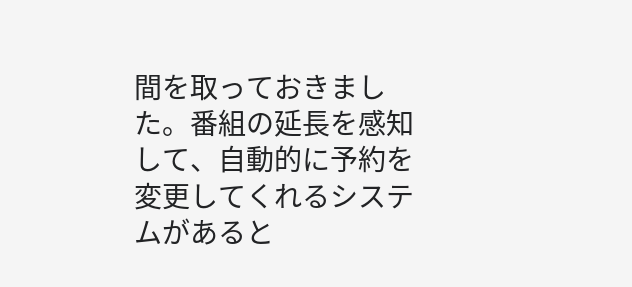間を取っておきました。番組の延長を感知して、自動的に予約を変更してくれるシステムがあると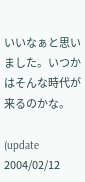いいなぁと思いました。いつかはそんな時代が来るのかな。

(update 2004/02/12